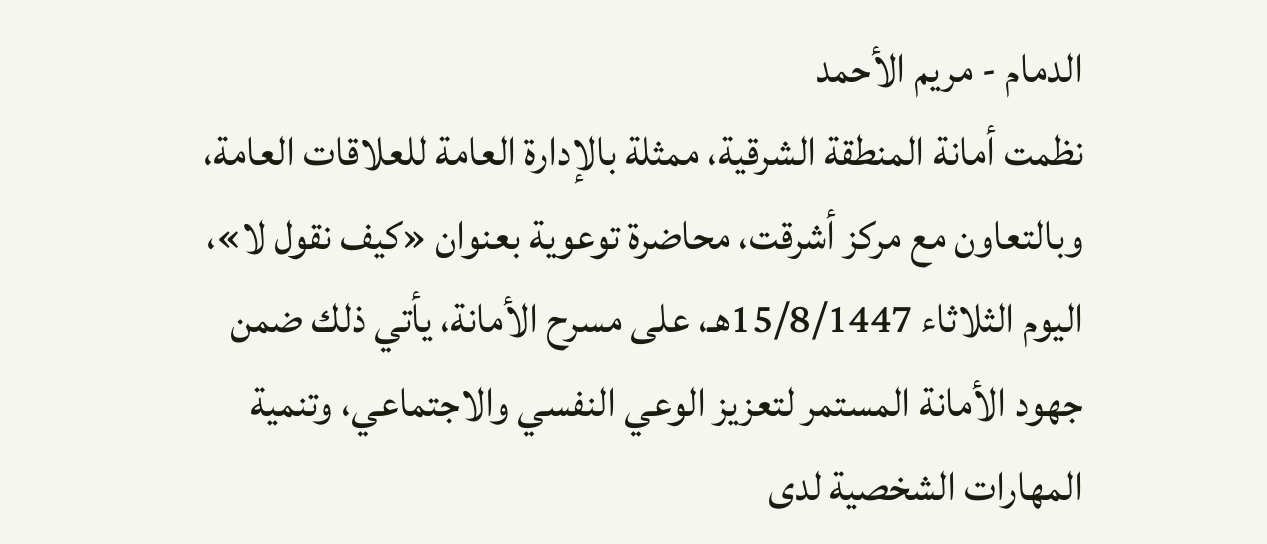الدمام - مريم الأحمد
نظمت أمانة المنطقة الشرقية، ممثلة بالإدارة العامة للعلاقات العامة، وبالتعاون مع مركز أشرقت، محاضرة توعوية بعنوان «كيف نقول لا»، اليوم الثلاثاء 15/8/1447هـ، على مسرح الأمانة، يأتي ذلك ضمن جهود الأمانة المستمر لتعزيز الوعي النفسي والاجتماعي، وتنمية المهارات الشخصية لدى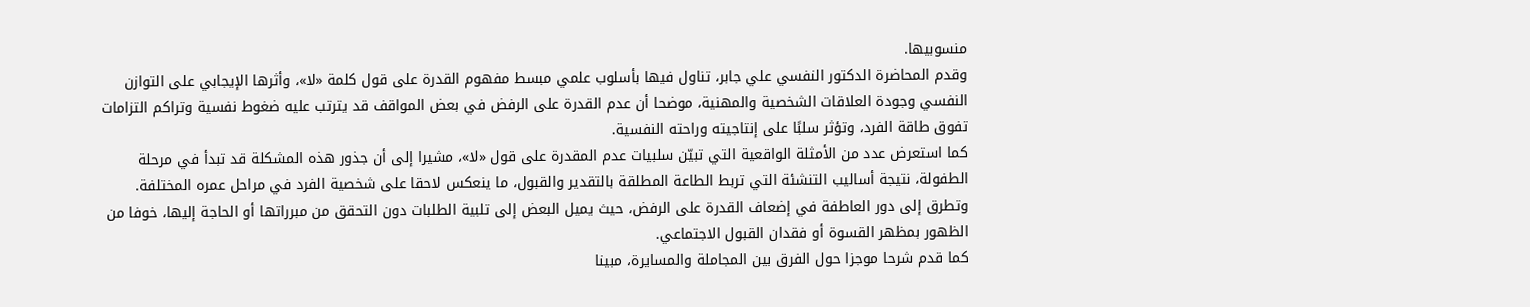منسوبيها.
وقدم المحاضرة الدكتور النفسي علي جابر، تناول فيها بأسلوب علمي مبسط مفهوم القدرة على قول كلمة «لا»، وأثرها الإيجابي على التوازن النفسي وجودة العلاقات الشخصية والمهنية، موضحا أن عدم القدرة على الرفض في بعض المواقف قد يترتب عليه ضغوط نفسية وتراكم التزامات تفوق طاقة الفرد، وتؤثر سلبًا على إنتاجيته وراحته النفسية.
كما استعرض عدد من الأمثلة الواقعية التي تبيّن سلبيات عدم المقدرة على قول «لا»، مشيرا إلى أن جذور هذه المشكلة قد تبدأ في مرحلة الطفولة، نتيجة أساليب التنشئة التي تربط الطاعة المطلقة بالتقدير والقبول، ما ينعكس لاحقا على شخصية الفرد في مراحل عمره المختلفة.
وتطرق إلى دور العاطفة في إضعاف القدرة على الرفض، حيث يميل البعض إلى تلبية الطلبات دون التحقق من مبرراتها أو الحاجة إليها، خوفا من الظهور بمظهر القسوة أو فقدان القبول الاجتماعي.
كما قدم شرحا موجزا حول الفرق بين المجاملة والمسايرة، مبينا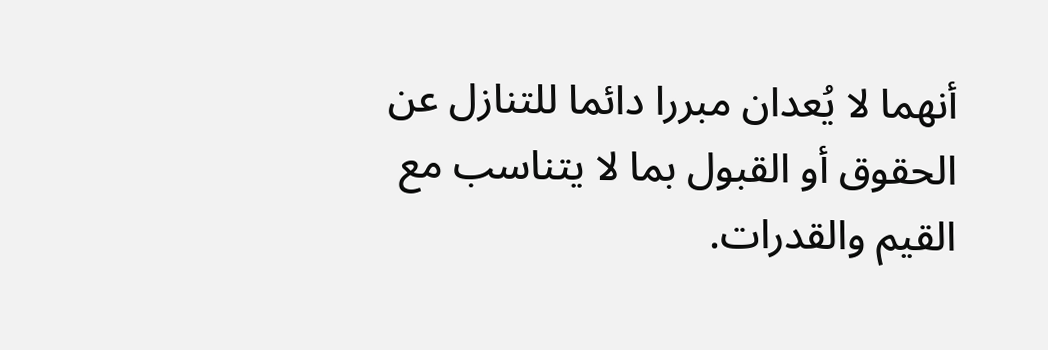أنهما لا يُعدان مبررا دائما للتنازل عن الحقوق أو القبول بما لا يتناسب مع القيم والقدرات.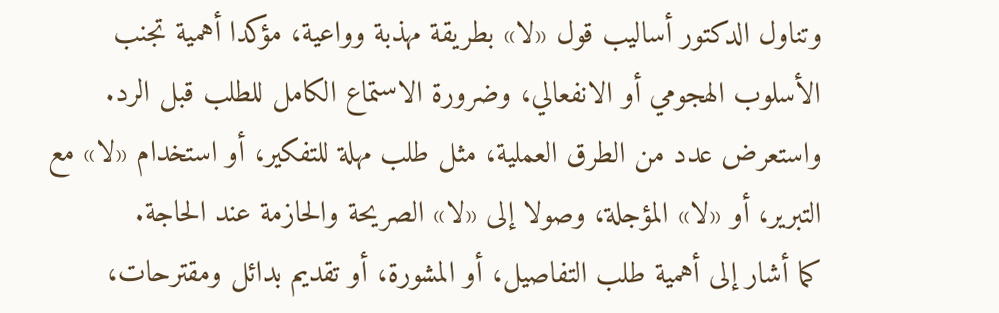وتناول الدكتور أساليب قول «لا» بطريقة مهذبة وواعية، مؤكدا أهمية تجنب الأسلوب الهجومي أو الانفعالي، وضرورة الاستماع الكامل للطلب قبل الرد.
واستعرض عدد من الطرق العملية، مثل طلب مهلة للتفكير، أو استخدام «لا» مع التبرير، أو «لا» المؤجلة، وصولا إلى «لا» الصريحة والحازمة عند الحاجة.
كما أشار إلى أهمية طلب التفاصيل، أو المشورة، أو تقديم بدائل ومقترحات،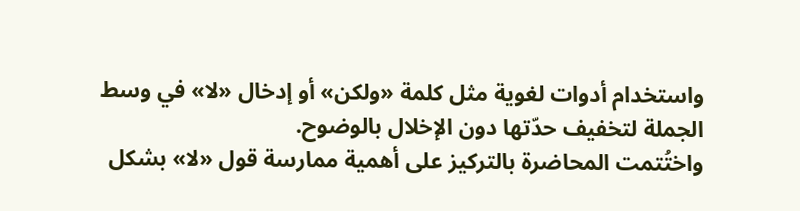واستخدام أدوات لغوية مثل كلمة «ولكن» أو إدخال «لا» في وسط الجملة لتخفيف حدّتها دون الإخلال بالوضوح.
واختُتمت المحاضرة بالتركيز على أهمية ممارسة قول «لا» بشكل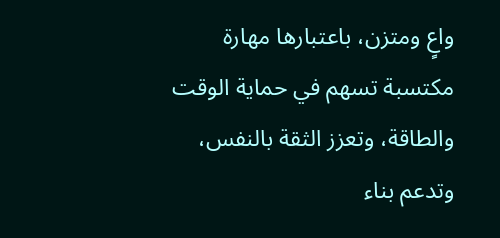واعٍ ومتزن، باعتبارها مهارة مكتسبة تسهم في حماية الوقت والطاقة، وتعزز الثقة بالنفس، وتدعم بناء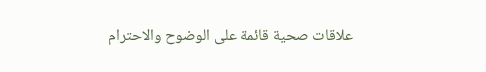علاقات صحية قائمة على الوضوح والاحترام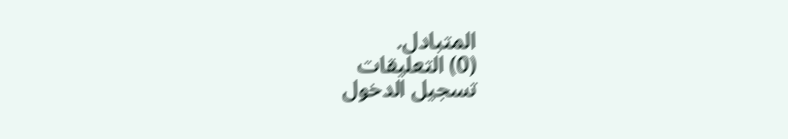المتبادل.
(0) التعليقات
تسجيل الدخول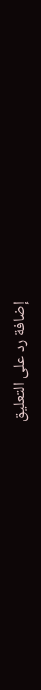إضافة رد على التعليق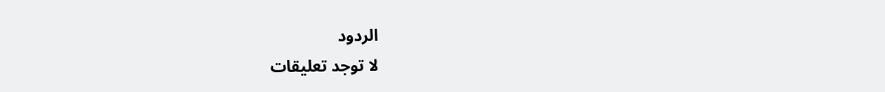الردود
لا توجد تعليقات